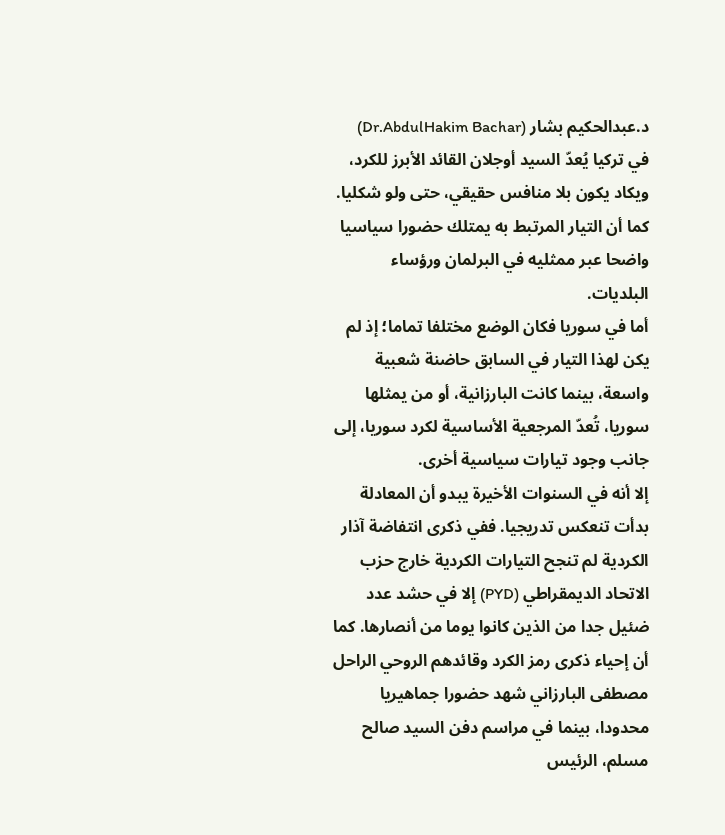د.عبدالحكيم بشار (Dr.AbdulHakim Bachar)
في تركيا يُعدّ السيد أوجلان القائد الأبرز للكرد، ويكاد يكون بلا منافس حقيقي، حتى ولو شكليا. كما أن التيار المرتبط به يمتلك حضورا سياسيا واضحا عبر ممثليه في البرلمان ورؤساء البلديات.
أما في سوريا فكان الوضع مختلفا تماما؛ إذ لم يكن لهذا التيار في السابق حاضنة شعبية واسعة، بينما كانت البارزانية، أو من يمثلها سوريا، تُعدّ المرجعية الأساسية لكرد سوريا، إلى جانب وجود تيارات سياسية أخرى.
إلا أنه في السنوات الأخيرة يبدو أن المعادلة بدأت تنعكس تدريجيا. ففي ذكرى انتفاضة آذار الكردية لم تنجح التيارات الكردية خارج حزب الاتحاد الديمقراطي (PYD) إلا في حشد عدد ضئيل جدا من الذين كانوا يوما من أنصارها. كما أن إحياء ذكرى رمز الكرد وقائدهم الروحي الراحل مصطفى البارزاني شهد حضورا جماهيريا محدودا، بينما في مراسم دفن السيد صالح مسلم، الرئيس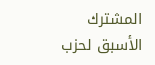المشترك الأسبق لحزب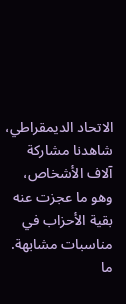الاتحاد الديمقراطي، شاهدنا مشاركة آلاف الأشخاص، وهو ما عجزت عنه بقية الأحزاب في مناسبات مشابهة.
ما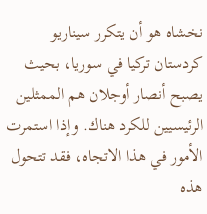نخشاه هو أن يتكرر سيناريو كردستان تركيا في سوريا، بحيث يصبح أنصار أوجلان هم الممثلين الرئيسيين للكرد هناك. وإذا استمرت الأمور في هذا الاتجاه، فقد تتحول هذه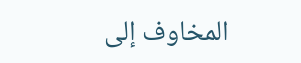المخاوف إلى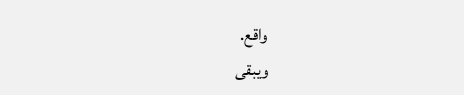واقع.
ويبقى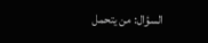السؤال: من يتحمل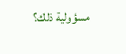مسؤولية ذلك؟